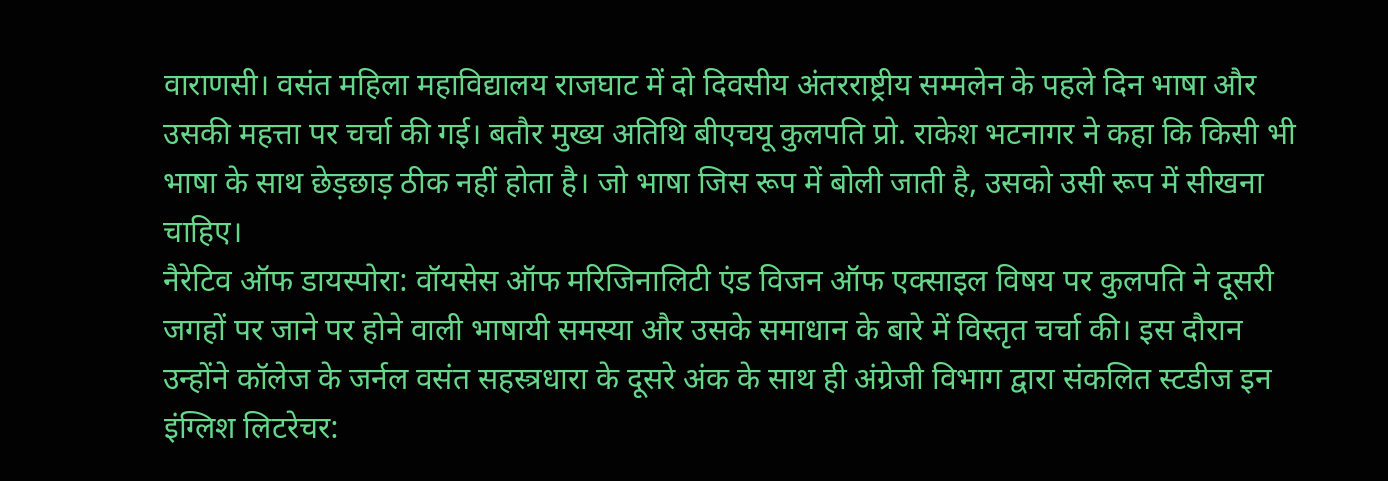वाराणसी। वसंत महिला महाविद्यालय राजघाट में दो दिवसीय अंतरराष्ट्रीय सम्मलेन के पहले दिन भाषा और उसकी महत्ता पर चर्चा की गई। बतौर मुख्य अतिथि बीएचयू कुलपति प्रो. राकेश भटनागर ने कहा कि किसी भी भाषा के साथ छेड़छाड़ ठीक नहीं होता है। जो भाषा जिस रूप में बोली जाती है, उसको उसी रूप में सीखना चाहिए।
नैरेटिव ऑफ डायस्पोरा: वॉयसेस ऑफ मरिजिनालिटी एंड विजन ऑफ एक्साइल विषय पर कुलपति ने दूसरी जगहों पर जाने पर होने वाली भाषायी समस्या और उसके समाधान के बारे में विस्तृत चर्चा की। इस दौरान उन्होंने कॉलेज के जर्नल वसंत सहस्त्रधारा के दूसरे अंक के साथ ही अंग्रेजी विभाग द्वारा संकलित स्टडीज इन इंग्लिश लिटरेचर: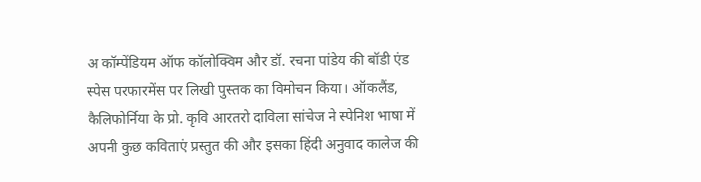अ कॉम्पेंडियम ऑफ कॉलोक्विम और डॉ. रचना पांडेय की बॉडी एंड स्पेस परफारमेंस पर लिखी पुस्तक का विमोचन किया। ऑकलैंड, कैलिफोर्निया के प्रो. कृवि आरतरो दाविला सांचेज ने स्पेनिश भाषा में अपनी कुछ कविताएं प्रस्तुत की और इसका हिंदी अनुवाद कालेज की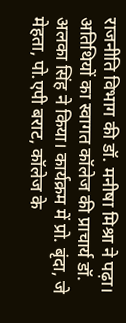राजनीति विभाग की डॉ. मनीषा मिश्रा ने पढ़ा। अतिथियों का स्वागत कॉलेज की प्राचार्य डॉ. अलका सिंह ने किया। कार्यक्रम में प्रो. बृंदा, जे मेहता, पो.एपी बराट, कॉलेज के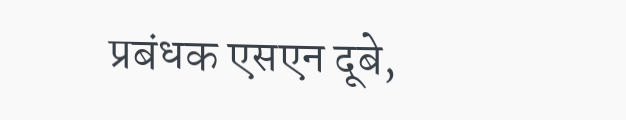प्रबंधक एसएन दूबे,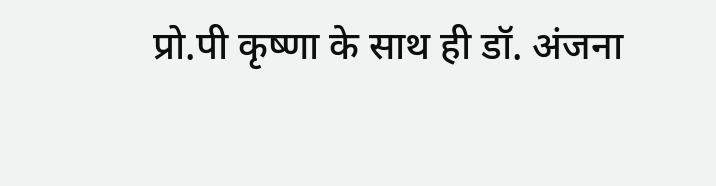प्रो.पी कृष्णा के साथ ही डॉ. अंजना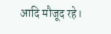आदि मौजूद रहे।